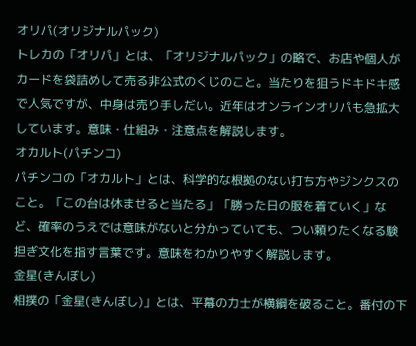オリパ(オリジナルパック)
トレカの「オリパ」とは、「オリジナルパック」の略で、お店や個人がカードを袋詰めして売る非公式のくじのこと。当たりを狙うドキドキ感で人気ですが、中身は売り手しだい。近年はオンラインオリパも急拡大しています。意味・仕組み・注意点を解説します。
オカルト(パチンコ)
パチンコの「オカルト」とは、科学的な根拠のない打ち方やジンクスのこと。「この台は休ませると当たる」「勝った日の服を着ていく」など、確率のうえでは意味がないと分かっていても、つい頼りたくなる験担ぎ文化を指す言葉です。意味をわかりやすく解説します。
金星(きんぼし)
相撲の「金星(きんぼし)」とは、平幕の力士が横綱を破ること。番付の下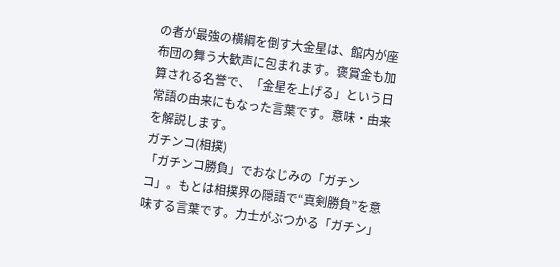の者が最強の横綱を倒す大金星は、館内が座布団の舞う大歓声に包まれます。褒賞金も加算される名誉で、「金星を上げる」という日常語の由来にもなった言葉です。意味・由来を解説します。
ガチンコ(相撲)
「ガチンコ勝負」でおなじみの「ガチンコ」。もとは相撲界の隠語で“真剣勝負”を意味する言葉です。力士がぶつかる「ガチン」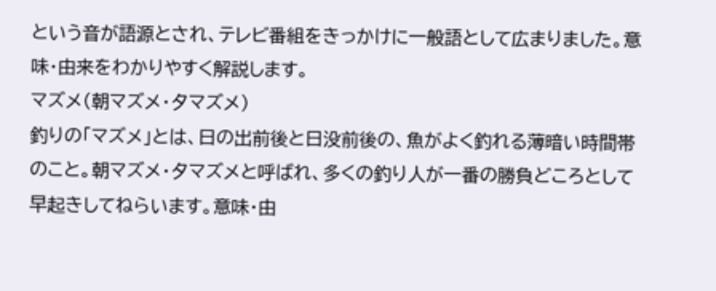という音が語源とされ、テレビ番組をきっかけに一般語として広まりました。意味・由来をわかりやすく解説します。
マズメ(朝マズメ・夕マズメ)
釣りの「マズメ」とは、日の出前後と日没前後の、魚がよく釣れる薄暗い時間帯のこと。朝マズメ・夕マズメと呼ばれ、多くの釣り人が一番の勝負どころとして早起きしてねらいます。意味・由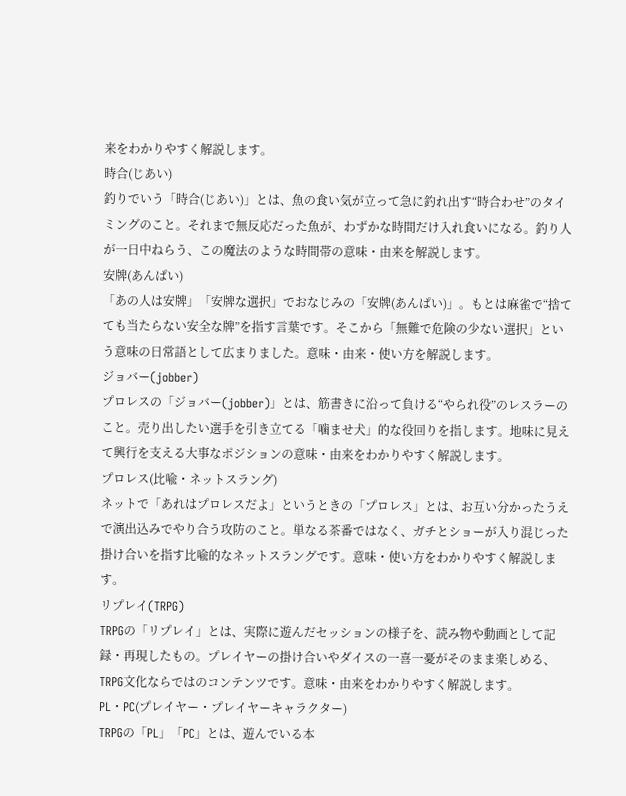来をわかりやすく解説します。
時合(じあい)
釣りでいう「時合(じあい)」とは、魚の食い気が立って急に釣れ出す“時合わせ”のタイミングのこと。それまで無反応だった魚が、わずかな時間だけ入れ食いになる。釣り人が一日中ねらう、この魔法のような時間帯の意味・由来を解説します。
安牌(あんぱい)
「あの人は安牌」「安牌な選択」でおなじみの「安牌(あんぱい)」。もとは麻雀で“捨てても当たらない安全な牌”を指す言葉です。そこから「無難で危険の少ない選択」という意味の日常語として広まりました。意味・由来・使い方を解説します。
ジョバー(jobber)
プロレスの「ジョバー(jobber)」とは、筋書きに沿って負ける“やられ役”のレスラーのこと。売り出したい選手を引き立てる「噛ませ犬」的な役回りを指します。地味に見えて興行を支える大事なポジションの意味・由来をわかりやすく解説します。
プロレス(比喩・ネットスラング)
ネットで「あれはプロレスだよ」というときの「プロレス」とは、お互い分かったうえで演出込みでやり合う攻防のこと。単なる茶番ではなく、ガチとショーが入り混じった掛け合いを指す比喩的なネットスラングです。意味・使い方をわかりやすく解説します。
リプレイ(TRPG)
TRPGの「リプレイ」とは、実際に遊んだセッションの様子を、読み物や動画として記録・再現したもの。プレイヤーの掛け合いやダイスの一喜一憂がそのまま楽しめる、TRPG文化ならではのコンテンツです。意味・由来をわかりやすく解説します。
PL・PC(プレイヤー・プレイヤーキャラクター)
TRPGの「PL」「PC」とは、遊んでいる本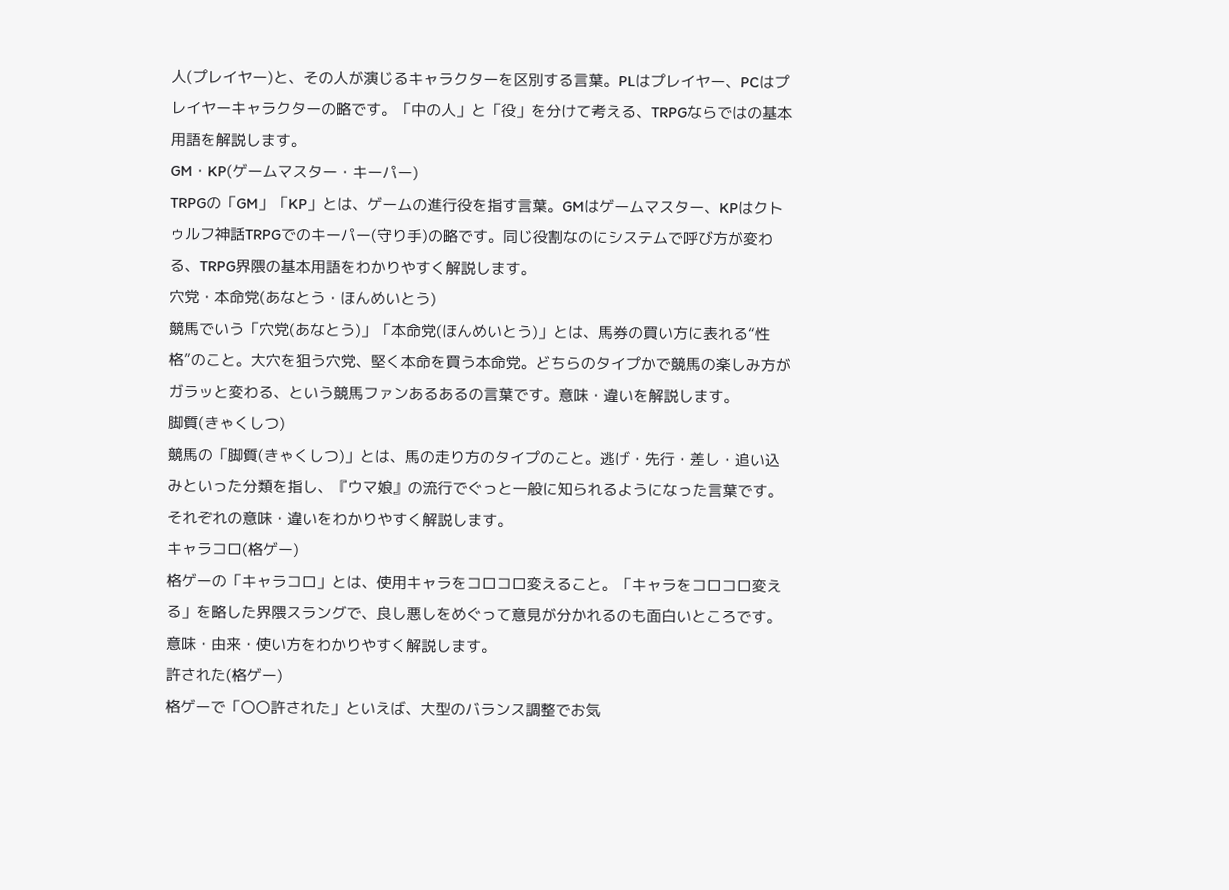人(プレイヤー)と、その人が演じるキャラクターを区別する言葉。PLはプレイヤー、PCはプレイヤーキャラクターの略です。「中の人」と「役」を分けて考える、TRPGならではの基本用語を解説します。
GM・KP(ゲームマスター・キーパー)
TRPGの「GM」「KP」とは、ゲームの進行役を指す言葉。GMはゲームマスター、KPはクトゥルフ神話TRPGでのキーパー(守り手)の略です。同じ役割なのにシステムで呼び方が変わる、TRPG界隈の基本用語をわかりやすく解説します。
穴党・本命党(あなとう・ほんめいとう)
競馬でいう「穴党(あなとう)」「本命党(ほんめいとう)」とは、馬券の買い方に表れる“性格”のこと。大穴を狙う穴党、堅く本命を買う本命党。どちらのタイプかで競馬の楽しみ方がガラッと変わる、という競馬ファンあるあるの言葉です。意味・違いを解説します。
脚質(きゃくしつ)
競馬の「脚質(きゃくしつ)」とは、馬の走り方のタイプのこと。逃げ・先行・差し・追い込みといった分類を指し、『ウマ娘』の流行でぐっと一般に知られるようになった言葉です。それぞれの意味・違いをわかりやすく解説します。
キャラコロ(格ゲー)
格ゲーの「キャラコロ」とは、使用キャラをコロコロ変えること。「キャラをコロコロ変える」を略した界隈スラングで、良し悪しをめぐって意見が分かれるのも面白いところです。意味・由来・使い方をわかりやすく解説します。
許された(格ゲー)
格ゲーで「〇〇許された」といえば、大型のバランス調整でお気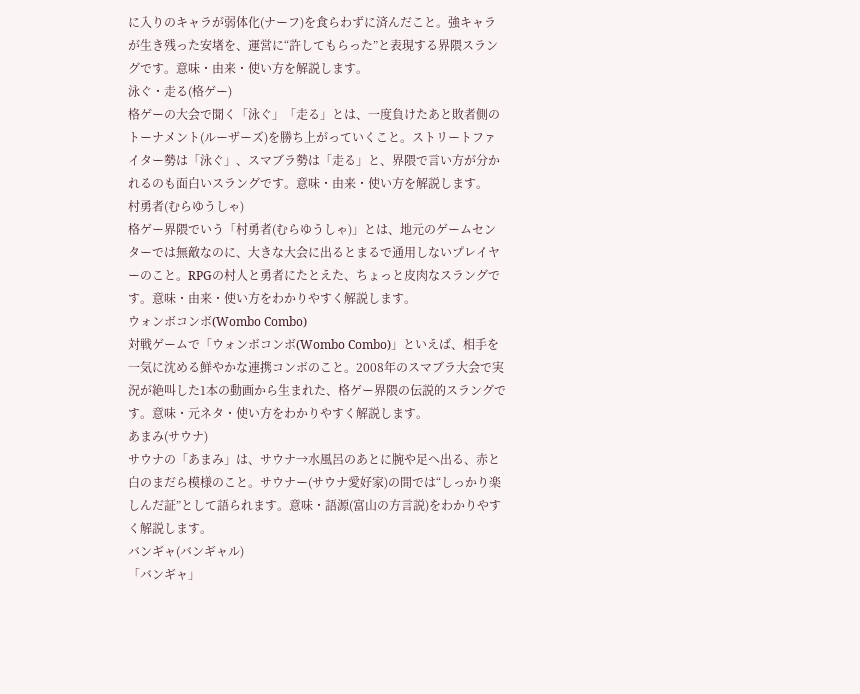に入りのキャラが弱体化(ナーフ)を食らわずに済んだこと。強キャラが生き残った安堵を、運営に“許してもらった”と表現する界隈スラングです。意味・由来・使い方を解説します。
泳ぐ・走る(格ゲー)
格ゲーの大会で聞く「泳ぐ」「走る」とは、一度負けたあと敗者側のトーナメント(ルーザーズ)を勝ち上がっていくこと。ストリートファイター勢は「泳ぐ」、スマブラ勢は「走る」と、界隈で言い方が分かれるのも面白いスラングです。意味・由来・使い方を解説します。
村勇者(むらゆうしゃ)
格ゲー界隈でいう「村勇者(むらゆうしゃ)」とは、地元のゲームセンターでは無敵なのに、大きな大会に出るとまるで通用しないプレイヤーのこと。RPGの村人と勇者にたとえた、ちょっと皮肉なスラングです。意味・由来・使い方をわかりやすく解説します。
ウォンボコンボ(Wombo Combo)
対戦ゲームで「ウォンボコンボ(Wombo Combo)」といえば、相手を一気に沈める鮮やかな連携コンボのこと。2008年のスマブラ大会で実況が絶叫した1本の動画から生まれた、格ゲー界隈の伝説的スラングです。意味・元ネタ・使い方をわかりやすく解説します。
あまみ(サウナ)
サウナの「あまみ」は、サウナ→水風呂のあとに腕や足へ出る、赤と白のまだら模様のこと。サウナー(サウナ愛好家)の間では“しっかり楽しんだ証”として語られます。意味・語源(富山の方言説)をわかりやすく解説します。
バンギャ(バンギャル)
「バンギャ」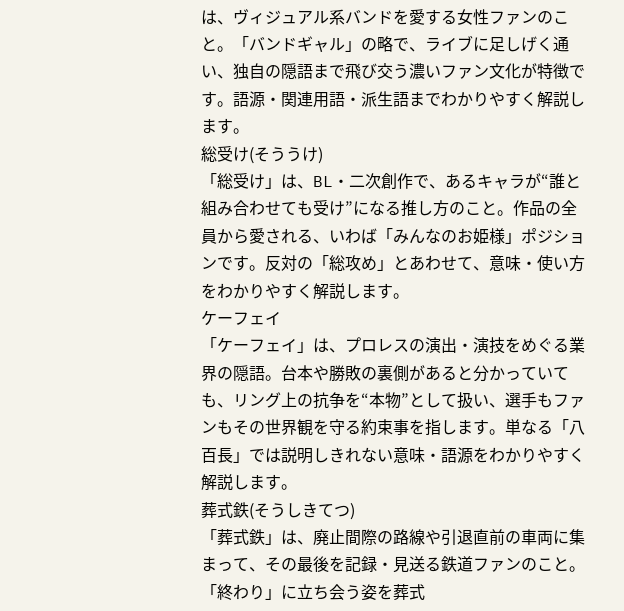は、ヴィジュアル系バンドを愛する女性ファンのこと。「バンドギャル」の略で、ライブに足しげく通い、独自の隠語まで飛び交う濃いファン文化が特徴です。語源・関連用語・派生語までわかりやすく解説します。
総受け(そううけ)
「総受け」は、BL・二次創作で、あるキャラが“誰と組み合わせても受け”になる推し方のこと。作品の全員から愛される、いわば「みんなのお姫様」ポジションです。反対の「総攻め」とあわせて、意味・使い方をわかりやすく解説します。
ケーフェイ
「ケーフェイ」は、プロレスの演出・演技をめぐる業界の隠語。台本や勝敗の裏側があると分かっていても、リング上の抗争を“本物”として扱い、選手もファンもその世界観を守る約束事を指します。単なる「八百長」では説明しきれない意味・語源をわかりやすく解説します。
葬式鉄(そうしきてつ)
「葬式鉄」は、廃止間際の路線や引退直前の車両に集まって、その最後を記録・見送る鉄道ファンのこと。「終わり」に立ち会う姿を葬式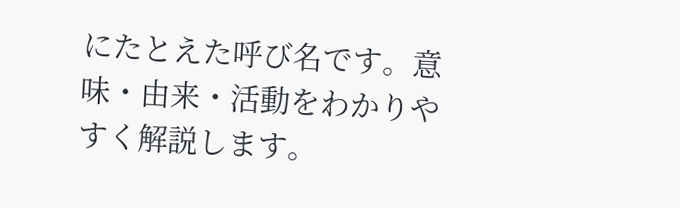にたとえた呼び名です。意味・由来・活動をわかりやすく解説します。